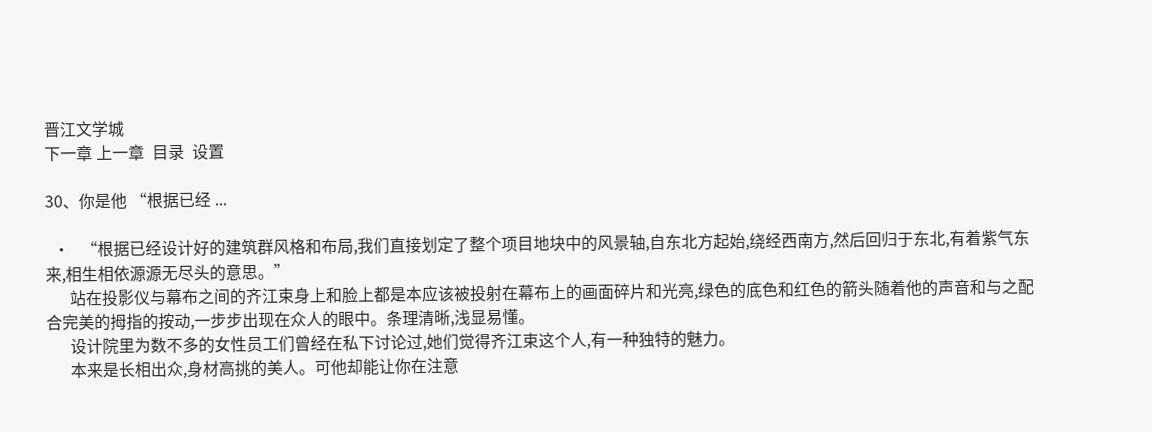晋江文学城
下一章 上一章  目录  设置

30、你是他 “根据已经 ...

  •   “根据已经设计好的建筑群风格和布局,我们直接划定了整个项目地块中的风景轴,自东北方起始,绕经西南方,然后回归于东北,有着紫气东来,相生相依源源无尽头的意思。”
      站在投影仪与幕布之间的齐江束身上和脸上都是本应该被投射在幕布上的画面碎片和光亮,绿色的底色和红色的箭头随着他的声音和与之配合完美的拇指的按动,一步步出现在众人的眼中。条理清晰,浅显易懂。
      设计院里为数不多的女性员工们曾经在私下讨论过,她们觉得齐江束这个人,有一种独特的魅力。
      本来是长相出众,身材高挑的美人。可他却能让你在注意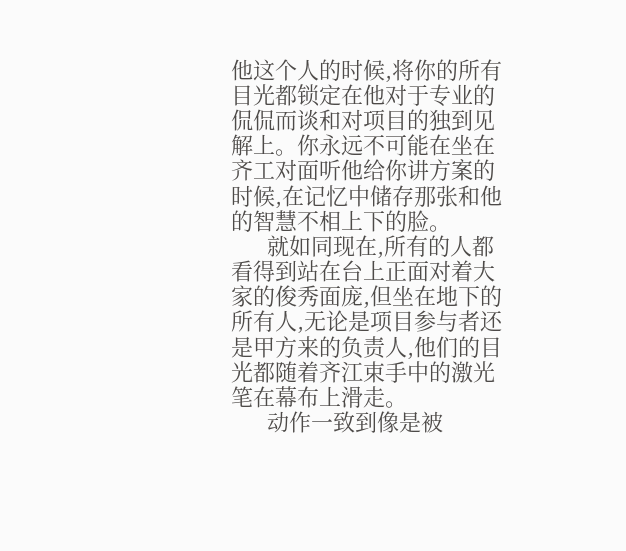他这个人的时候,将你的所有目光都锁定在他对于专业的侃侃而谈和对项目的独到见解上。你永远不可能在坐在齐工对面听他给你讲方案的时候,在记忆中储存那张和他的智慧不相上下的脸。
      就如同现在,所有的人都看得到站在台上正面对着大家的俊秀面庞,但坐在地下的所有人,无论是项目参与者还是甲方来的负责人,他们的目光都随着齐江束手中的激光笔在幕布上滑走。
      动作一致到像是被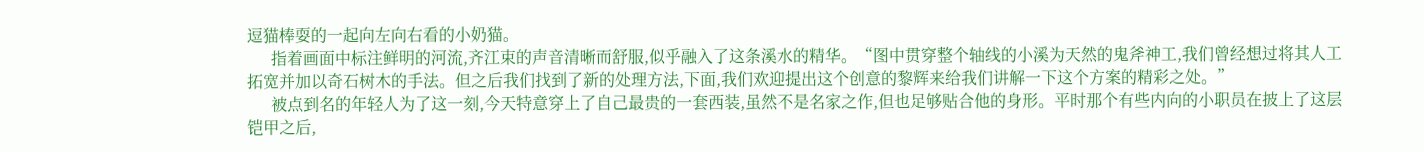逗猫棒耍的一起向左向右看的小奶猫。
      指着画面中标注鲜明的河流,齐江束的声音清晰而舒服,似乎融入了这条溪水的精华。“图中贯穿整个轴线的小溪为天然的鬼斧神工,我们曾经想过将其人工拓宽并加以奇石树木的手法。但之后我们找到了新的处理方法,下面,我们欢迎提出这个创意的黎辉来给我们讲解一下这个方案的精彩之处。”
      被点到名的年轻人为了这一刻,今天特意穿上了自己最贵的一套西装,虽然不是名家之作,但也足够贴合他的身形。平时那个有些内向的小职员在披上了这层铠甲之后,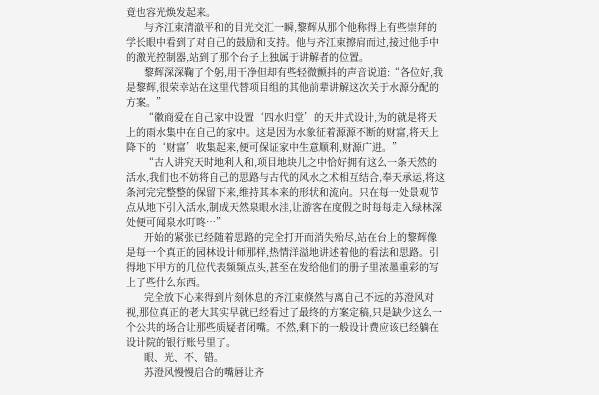竟也容光焕发起来。
      与齐江束清澈平和的目光交汇一瞬,黎辉从那个他称得上有些崇拜的学长眼中看到了对自己的鼓励和支持。他与齐江束擦肩而过,接过他手中的激光控制器,站到了那个台子上独属于讲解者的位置。
      黎辉深深鞠了个躬,用干净但却有些轻微颤抖的声音说道:“各位好,我是黎辉,很荣幸站在这里代替项目组的其他前辈讲解这次关于水源分配的方案。”
      “徽商爱在自己家中设置‘四水归堂’的天井式设计,为的就是将天上的雨水集中在自己的家中。这是因为水象征着源源不断的财富,将天上降下的‘财富’收集起来,便可保证家中生意顺利,财源广进。”
      “古人讲究天时地利人和,项目地块儿之中恰好拥有这么一条天然的活水,我们也不妨将自己的思路与古代的风水之术相互结合,奉天承运,将这条河完完整整的保留下来,维持其本来的形状和流向。只在每一处景观节点从地下引入活水,制成天然泉眼水洼,让游客在度假之时每每走入绿林深处便可闻泉水叮咚…”
      开始的紧张已经随着思路的完全打开而消失殆尽,站在台上的黎辉像是每一个真正的园林设计师那样,热情洋溢地讲述着他的看法和思路。引得地下甲方的几位代表频频点头,甚至在发给他们的册子里浓墨重彩的写上了些什么东西。
      完全放下心来得到片刻休息的齐江束倏然与离自己不远的苏澄风对视,那位真正的老大其实早就已经看过了最终的方案定稿,只是缺少这么一个公共的场合让那些质疑者闭嘴。不然,剩下的一般设计费应该已经躺在设计院的银行账号里了。
      眼、光、不、错。
      苏澄风慢慢启合的嘴唇让齐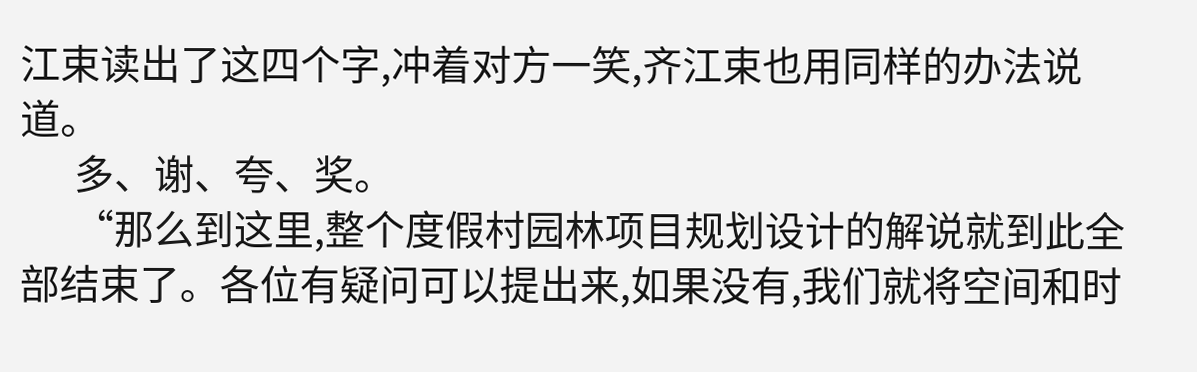江束读出了这四个字,冲着对方一笑,齐江束也用同样的办法说道。
      多、谢、夸、奖。
      “那么到这里,整个度假村园林项目规划设计的解说就到此全部结束了。各位有疑问可以提出来,如果没有,我们就将空间和时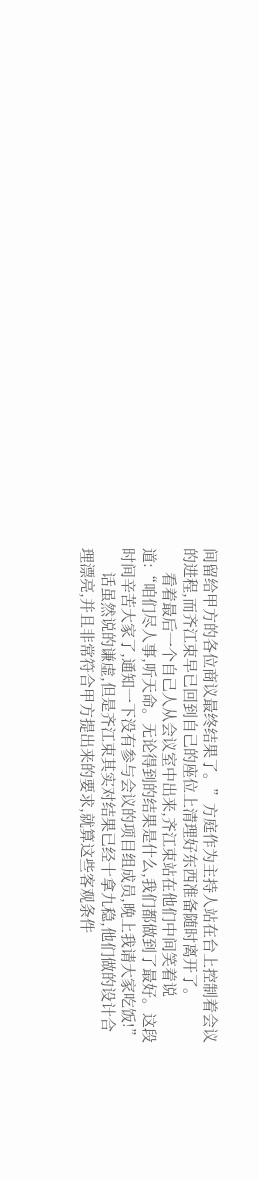间留给甲方的各位商议最终结果了。”方庭作为主持人站在台上控制着会议的进程,而齐江束早已回到自己的座位上清理好东西准备随时离开了。
      看着最后一个自己人从会议室中出来,齐江束站在他们中间笑着说道:“咱们尽人事,听天命。无论得到的结果是什么,我们都做到了最好。这段时间辛苦大家了,通知一下没有参与会议的项目组成员,晚上我请大家吃饭!”
      话虽然说的谦虚,但是齐江束其实对结果已经十拿九稳,他们做的设计合理漂亮,并且非常符合甲方提出来的要求,就算这些客观条件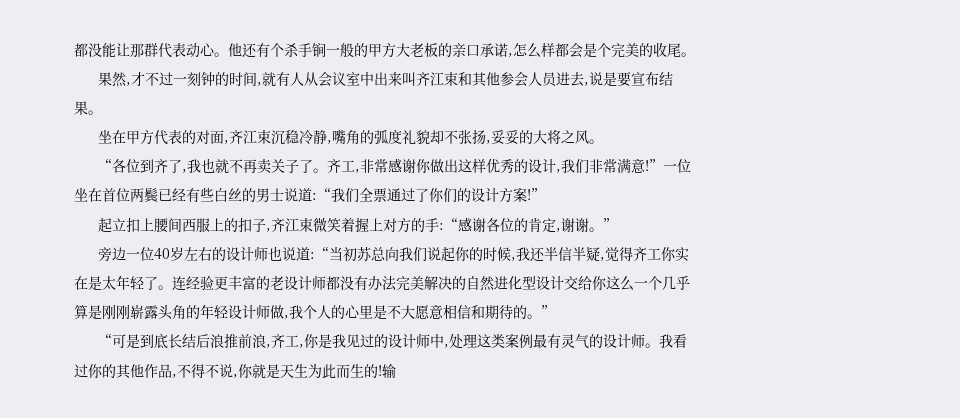都没能让那群代表动心。他还有个杀手锏一般的甲方大老板的亲口承诺,怎么样都会是个完美的收尾。
      果然,才不过一刻钟的时间,就有人从会议室中出来叫齐江束和其他参会人员进去,说是要宣布结果。
      坐在甲方代表的对面,齐江束沉稳冷静,嘴角的弧度礼貌却不张扬,妥妥的大将之风。
      “各位到齐了,我也就不再卖关子了。齐工,非常感谢你做出这样优秀的设计,我们非常满意!”一位坐在首位两鬓已经有些白丝的男士说道:“我们全票通过了你们的设计方案!”
      起立扣上腰间西服上的扣子,齐江束微笑着握上对方的手:“感谢各位的肯定,谢谢。”
      旁边一位40岁左右的设计师也说道:“当初苏总向我们说起你的时候,我还半信半疑,觉得齐工你实在是太年轻了。连经验更丰富的老设计师都没有办法完美解决的自然进化型设计交给你这么一个几乎算是刚刚崭露头角的年轻设计师做,我个人的心里是不大愿意相信和期待的。”
      “可是到底长结后浪推前浪,齐工,你是我见过的设计师中,处理这类案例最有灵气的设计师。我看过你的其他作品,不得不说,你就是天生为此而生的!输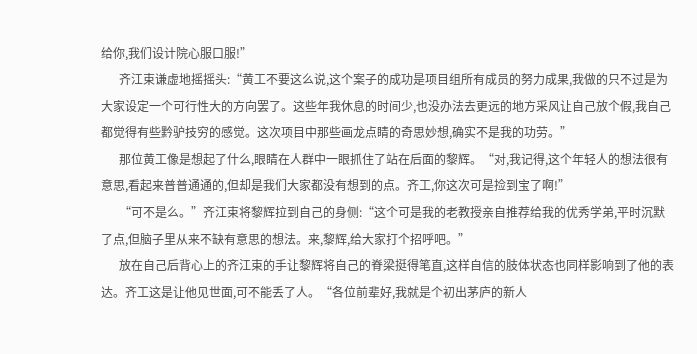给你,我们设计院心服口服!”
      齐江束谦虚地摇摇头:“黄工不要这么说,这个案子的成功是项目组所有成员的努力成果,我做的只不过是为大家设定一个可行性大的方向罢了。这些年我休息的时间少,也没办法去更远的地方采风让自己放个假,我自己都觉得有些黔驴技穷的感觉。这次项目中那些画龙点睛的奇思妙想,确实不是我的功劳。”
      那位黄工像是想起了什么,眼睛在人群中一眼抓住了站在后面的黎辉。“对,我记得,这个年轻人的想法很有意思,看起来普普通通的,但却是我们大家都没有想到的点。齐工,你这次可是捡到宝了啊!”
      “可不是么。”齐江束将黎辉拉到自己的身侧:“这个可是我的老教授亲自推荐给我的优秀学弟,平时沉默了点,但脑子里从来不缺有意思的想法。来,黎辉,给大家打个招呼吧。”
      放在自己后背心上的齐江束的手让黎辉将自己的脊梁挺得笔直,这样自信的肢体状态也同样影响到了他的表达。齐工这是让他见世面,可不能丢了人。“各位前辈好,我就是个初出茅庐的新人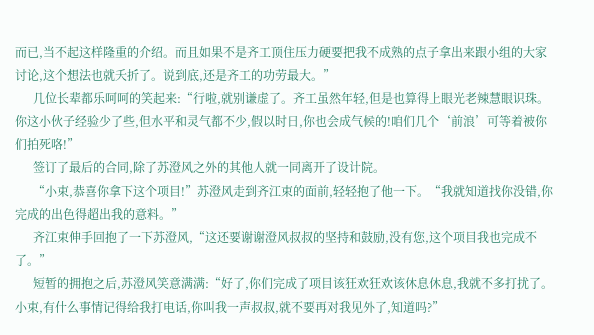而已,当不起这样隆重的介绍。而且如果不是齐工顶住压力硬要把我不成熟的点子拿出来跟小组的大家讨论,这个想法也就夭折了。说到底,还是齐工的功劳最大。”
      几位长辈都乐呵呵的笑起来:“行啦,就别谦虚了。齐工虽然年轻,但是也算得上眼光老辣慧眼识珠。你这小伙子经验少了些,但水平和灵气都不少,假以时日,你也会成气候的!咱们几个‘前浪’可等着被你们拍死咯!”
      签订了最后的合同,除了苏澄风之外的其他人就一同离开了设计院。
      “小束,恭喜你拿下这个项目!”苏澄风走到齐江束的面前,轻轻抱了他一下。“我就知道找你没错,你完成的出色得超出我的意料。”
      齐江束伸手回抱了一下苏澄风,“这还要谢谢澄风叔叔的坚持和鼓励,没有您,这个项目我也完成不了。”
      短暂的拥抱之后,苏澄风笑意满满:“好了,你们完成了项目该狂欢狂欢该休息休息,我就不多打扰了。小束,有什么事情记得给我打电话,你叫我一声叔叔,就不要再对我见外了,知道吗?”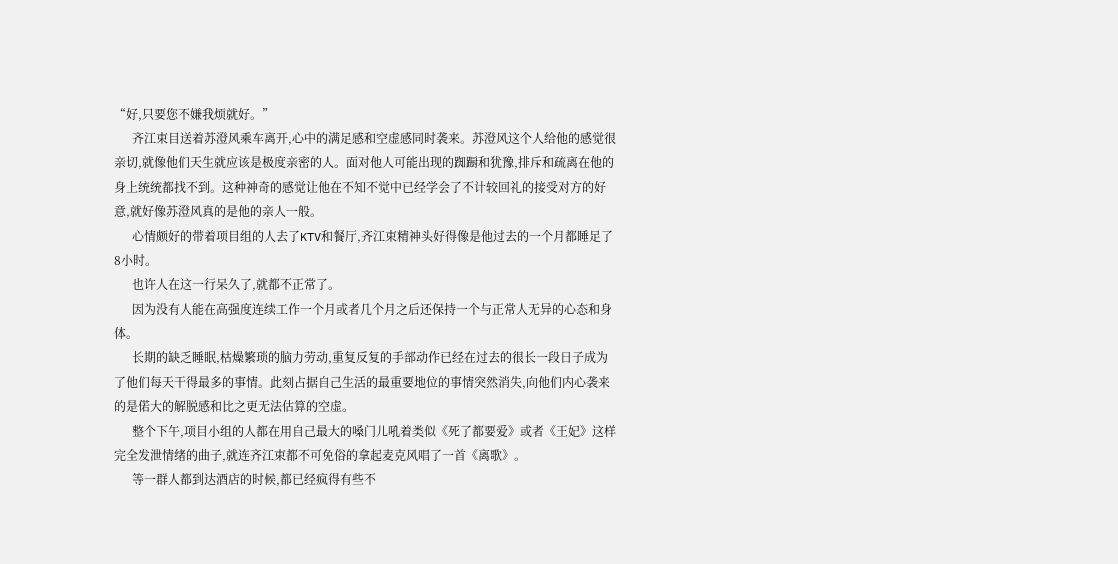“好,只要您不嫌我烦就好。”
      齐江束目送着苏澄风乘车离开,心中的满足感和空虚感同时袭来。苏澄风这个人给他的感觉很亲切,就像他们天生就应该是极度亲密的人。面对他人可能出现的踟蹰和犹豫,排斥和疏离在他的身上统统都找不到。这种神奇的感觉让他在不知不觉中已经学会了不计较回礼的接受对方的好意,就好像苏澄风真的是他的亲人一般。
      心情颇好的带着项目组的人去了KTV和餐厅,齐江束精神头好得像是他过去的一个月都睡足了8小时。
      也许人在这一行呆久了,就都不正常了。
      因为没有人能在高强度连续工作一个月或者几个月之后还保持一个与正常人无异的心态和身体。
      长期的缺乏睡眠,枯燥繁琐的脑力劳动,重复反复的手部动作已经在过去的很长一段日子成为了他们每天干得最多的事情。此刻占据自己生活的最重要地位的事情突然消失,向他们内心袭来的是偌大的解脱感和比之更无法估算的空虚。
      整个下午,项目小组的人都在用自己最大的嗓门儿吼着类似《死了都要爱》或者《王妃》这样完全发泄情绪的曲子,就连齐江束都不可免俗的拿起麦克风唱了一首《离歌》。
      等一群人都到达酒店的时候,都已经疯得有些不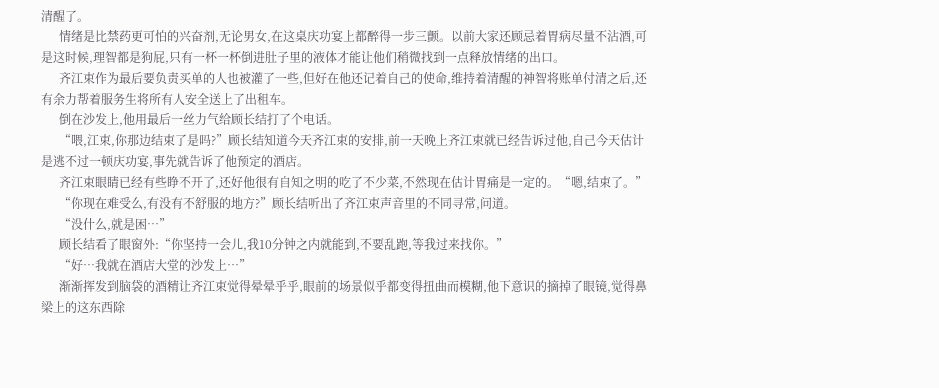清醒了。
      情绪是比禁药更可怕的兴奋剂,无论男女,在这桌庆功宴上都醉得一步三颤。以前大家还顾忌着胃病尽量不沾酒,可是这时候,理智都是狗屁,只有一杯一杯倒进肚子里的液体才能让他们稍微找到一点释放情绪的出口。
      齐江束作为最后要负责买单的人也被灌了一些,但好在他还记着自己的使命,维持着清醒的神智将账单付清之后,还有余力帮着服务生将所有人安全送上了出租车。
      倒在沙发上,他用最后一丝力气给顾长结打了个电话。
      “喂,江束,你那边结束了是吗?”顾长结知道今天齐江束的安排,前一天晚上齐江束就已经告诉过他,自己今天估计是逃不过一顿庆功宴,事先就告诉了他预定的酒店。
      齐江束眼睛已经有些睁不开了,还好他很有自知之明的吃了不少菜,不然现在估计胃痛是一定的。“嗯,结束了。”
      “你现在难受么,有没有不舒服的地方?”顾长结听出了齐江束声音里的不同寻常,问道。
      “没什么,就是困…”
      顾长结看了眼窗外:“你坚持一会儿,我10分钟之内就能到,不要乱跑,等我过来找你。”
      “好…我就在酒店大堂的沙发上…”
      渐渐挥发到脑袋的酒精让齐江束觉得晕晕乎乎,眼前的场景似乎都变得扭曲而模糊,他下意识的摘掉了眼镜,觉得鼻梁上的这东西除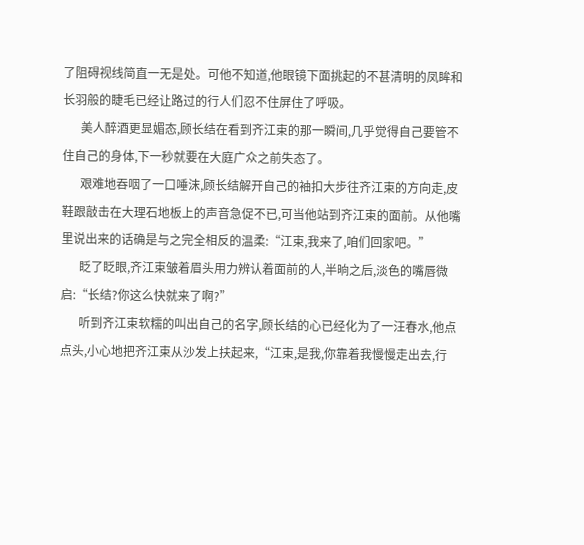了阻碍视线简直一无是处。可他不知道,他眼镜下面挑起的不甚清明的凤眸和长羽般的睫毛已经让路过的行人们忍不住屏住了呼吸。
      美人醉酒更显媚态,顾长结在看到齐江束的那一瞬间,几乎觉得自己要管不住自己的身体,下一秒就要在大庭广众之前失态了。
      艰难地吞咽了一口唾沫,顾长结解开自己的袖扣大步往齐江束的方向走,皮鞋跟敲击在大理石地板上的声音急促不已,可当他站到齐江束的面前。从他嘴里说出来的话确是与之完全相反的温柔:“江束,我来了,咱们回家吧。”
      眨了眨眼,齐江束皱着眉头用力辨认着面前的人,半晌之后,淡色的嘴唇微启:“长结?你这么快就来了啊?”
      听到齐江束软糯的叫出自己的名字,顾长结的心已经化为了一汪春水,他点点头,小心地把齐江束从沙发上扶起来,“江束,是我,你靠着我慢慢走出去,行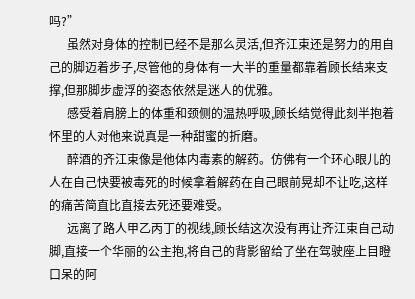吗?”
      虽然对身体的控制已经不是那么灵活,但齐江束还是努力的用自己的脚迈着步子,尽管他的身体有一大半的重量都靠着顾长结来支撑,但那脚步虚浮的姿态依然是迷人的优雅。
      感受着肩膀上的体重和颈侧的温热呼吸,顾长结觉得此刻半抱着怀里的人对他来说真是一种甜蜜的折磨。
      醉酒的齐江束像是他体内毒素的解药。仿佛有一个环心眼儿的人在自己快要被毒死的时候拿着解药在自己眼前晃却不让吃,这样的痛苦简直比直接去死还要难受。
      远离了路人甲乙丙丁的视线,顾长结这次没有再让齐江束自己动脚,直接一个华丽的公主抱,将自己的背影留给了坐在驾驶座上目瞪口呆的阿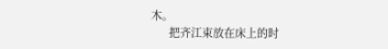木。
      把齐江束放在床上的时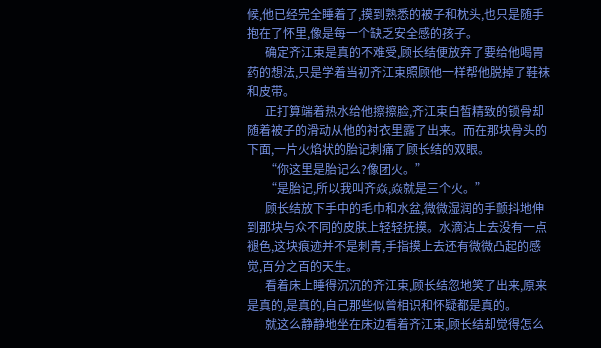候,他已经完全睡着了,摸到熟悉的被子和枕头,也只是随手抱在了怀里,像是每一个缺乏安全感的孩子。
      确定齐江束是真的不难受,顾长结便放弃了要给他喝胃药的想法,只是学着当初齐江束照顾他一样帮他脱掉了鞋袜和皮带。
      正打算端着热水给他擦擦脸,齐江束白皙精致的锁骨却随着被子的滑动从他的衬衣里露了出来。而在那块骨头的下面,一片火焰状的胎记刺痛了顾长结的双眼。
      “你这里是胎记么?像团火。”
      “是胎记,所以我叫齐焱,焱就是三个火。”
      顾长结放下手中的毛巾和水盆,微微湿润的手颤抖地伸到那块与众不同的皮肤上轻轻抚摸。水滴沾上去没有一点褪色,这块痕迹并不是刺青,手指摸上去还有微微凸起的感觉,百分之百的天生。
      看着床上睡得沉沉的齐江束,顾长结忽地笑了出来,原来是真的,是真的,自己那些似曾相识和怀疑都是真的。
      就这么静静地坐在床边看着齐江束,顾长结却觉得怎么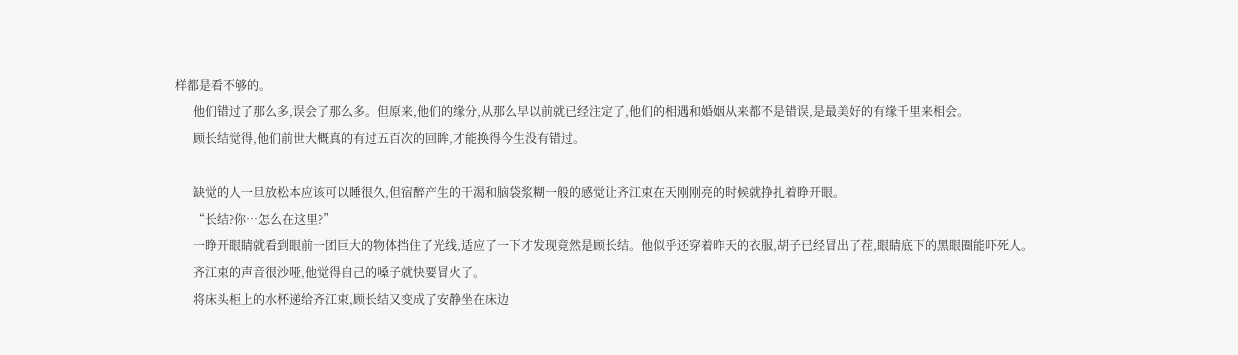样都是看不够的。
      他们错过了那么多,误会了那么多。但原来,他们的缘分,从那么早以前就已经注定了,他们的相遇和婚姻从来都不是错误,是最美好的有缘千里来相会。
      顾长结觉得,他们前世大概真的有过五百次的回眸,才能换得今生没有错过。

      缺觉的人一旦放松本应该可以睡很久,但宿醉产生的干渴和脑袋浆糊一般的感觉让齐江束在天刚刚亮的时候就挣扎着睁开眼。
      “长结?你…怎么在这里?”
      一睁开眼睛就看到眼前一团巨大的物体挡住了光线,适应了一下才发现竟然是顾长结。他似乎还穿着昨天的衣服,胡子已经冒出了茬,眼睛底下的黑眼圈能吓死人。
      齐江束的声音很沙哑,他觉得自己的嗓子就快要冒火了。
      将床头柜上的水杯递给齐江束,顾长结又变成了安静坐在床边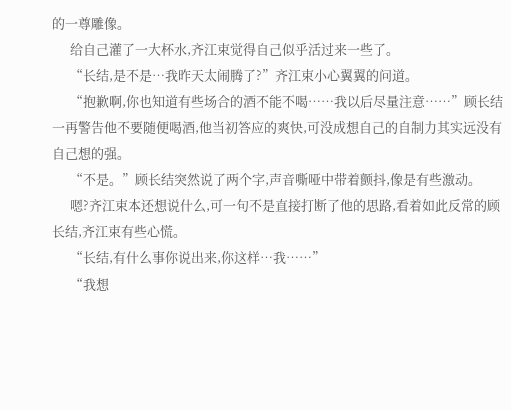的一尊雕像。
      给自己灌了一大杯水,齐江束觉得自己似乎活过来一些了。
      “长结,是不是…我昨天太闹腾了?”齐江束小心翼翼的问道。
      “抱歉啊,你也知道有些场合的酒不能不喝……我以后尽量注意……”顾长结一再警告他不要随便喝酒,他当初答应的爽快,可没成想自己的自制力其实远没有自己想的强。
      “不是。”顾长结突然说了两个字,声音嘶哑中带着颤抖,像是有些激动。
      嗯?齐江束本还想说什么,可一句不是直接打断了他的思路,看着如此反常的顾长结,齐江束有些心慌。
      “长结,有什么事你说出来,你这样…我……”
      “我想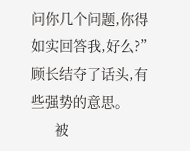问你几个问题,你得如实回答我,好么?”顾长结夺了话头,有些强势的意思。
      被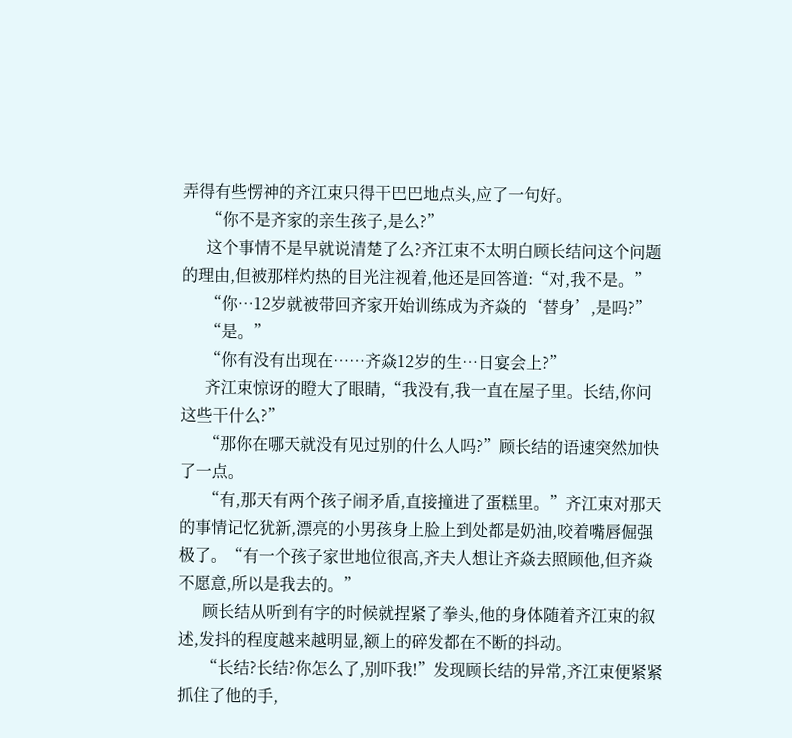弄得有些愣神的齐江束只得干巴巴地点头,应了一句好。
      “你不是齐家的亲生孩子,是么?”
      这个事情不是早就说清楚了么?齐江束不太明白顾长结问这个问题的理由,但被那样灼热的目光注视着,他还是回答道:“对,我不是。”
      “你…12岁就被带回齐家开始训练成为齐焱的‘替身’,是吗?”
      “是。”
      “你有没有出现在……齐焱12岁的生…日宴会上?”
      齐江束惊讶的瞪大了眼睛,“我没有,我一直在屋子里。长结,你问这些干什么?”
      “那你在哪天就没有见过别的什么人吗?”顾长结的语速突然加快了一点。
      “有,那天有两个孩子闹矛盾,直接撞进了蛋糕里。”齐江束对那天的事情记忆犹新,漂亮的小男孩身上脸上到处都是奶油,咬着嘴唇倔强极了。“有一个孩子家世地位很高,齐夫人想让齐焱去照顾他,但齐焱不愿意,所以是我去的。”
      顾长结从听到有字的时候就捏紧了拳头,他的身体随着齐江束的叙述,发抖的程度越来越明显,额上的碎发都在不断的抖动。
      “长结?长结?你怎么了,别吓我!”发现顾长结的异常,齐江束便紧紧抓住了他的手,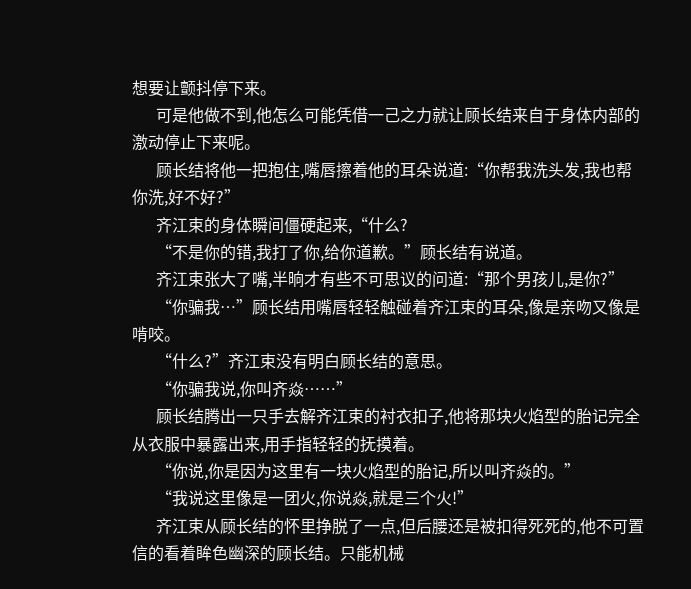想要让颤抖停下来。
      可是他做不到,他怎么可能凭借一己之力就让顾长结来自于身体内部的激动停止下来呢。
      顾长结将他一把抱住,嘴唇擦着他的耳朵说道:“你帮我洗头发,我也帮你洗,好不好?”
      齐江束的身体瞬间僵硬起来,“什么?
      “不是你的错,我打了你,给你道歉。”顾长结有说道。
      齐江束张大了嘴,半晌才有些不可思议的问道:“那个男孩儿,是你?”
      “你骗我…”顾长结用嘴唇轻轻触碰着齐江束的耳朵,像是亲吻又像是啃咬。
      “什么?”齐江束没有明白顾长结的意思。
      “你骗我说,你叫齐焱……”
      顾长结腾出一只手去解齐江束的衬衣扣子,他将那块火焰型的胎记完全从衣服中暴露出来,用手指轻轻的抚摸着。
      “你说,你是因为这里有一块火焰型的胎记,所以叫齐焱的。”
      “我说这里像是一团火,你说焱,就是三个火!”
      齐江束从顾长结的怀里挣脱了一点,但后腰还是被扣得死死的,他不可置信的看着眸色幽深的顾长结。只能机械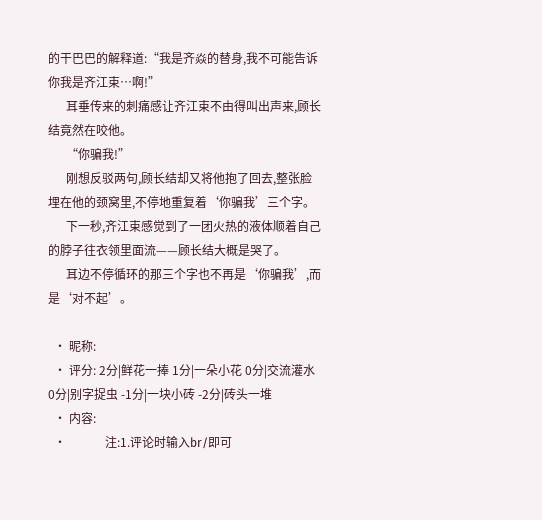的干巴巴的解释道:“我是齐焱的替身,我不可能告诉你我是齐江束…啊!”
      耳垂传来的刺痛感让齐江束不由得叫出声来,顾长结竟然在咬他。
      “你骗我!”
      刚想反驳两句,顾长结却又将他抱了回去,整张脸埋在他的颈窝里,不停地重复着‘你骗我’三个字。
      下一秒,齐江束感觉到了一团火热的液体顺着自己的脖子往衣领里面流——顾长结大概是哭了。
      耳边不停循环的那三个字也不再是‘你骗我’,而是‘对不起’。

  • 昵称:
  • 评分: 2分|鲜花一捧 1分|一朵小花 0分|交流灌水 0分|别字捉虫 -1分|一块小砖 -2分|砖头一堆
  • 内容:
  •             注:1.评论时输入br/即可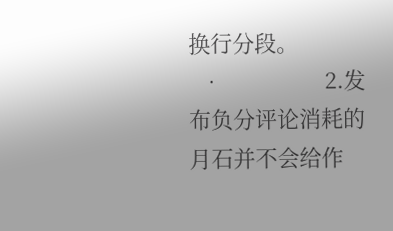换行分段。
  •                 2.发布负分评论消耗的月石并不会给作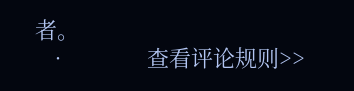者。
  •             查看评论规则>>